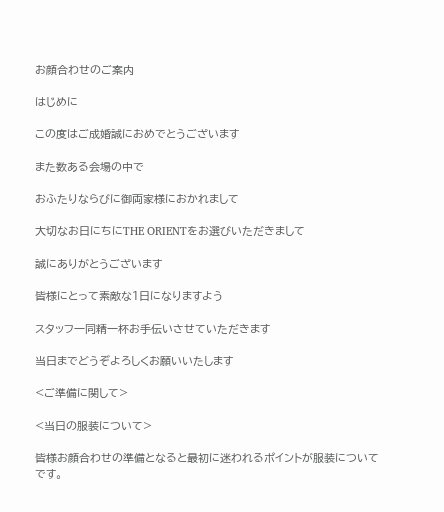お顔合わせのご案内

はじめに

この度はご成婚誠におめでとうございます

また数ある会場の中で

おふたりならびに御両家様におかれまして

大切なお日にちにTHE ORIENTをお選びいただきまして

誠にありがとうございます

皆様にとって素敵な1日になりますよう

スタッフ一同精一杯お手伝いさせていただきます

当日までどうぞよろしくお願いいたします

<ご準備に関して>

<当日の服装について>

皆様お顔合わせの準備となると最初に迷われるポイントが服装についてです。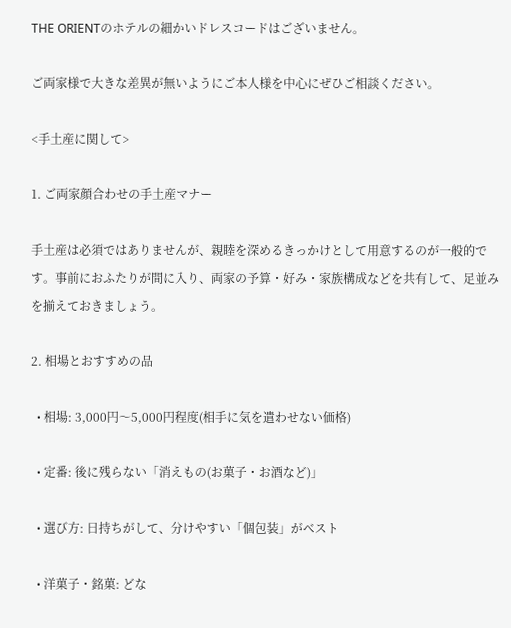THE ORIENTのホテルの細かいドレスコードはございません。

ご両家様で大きな差異が無いようにご本人様を中心にぜひご相談ください。

<手土産に関して>

1. ご両家顔合わせの手土産マナー

手土産は必須ではありませんが、親睦を深めるきっかけとして用意するのが一般的です。事前におふたりが間に入り、両家の予算・好み・家族構成などを共有して、足並みを揃えておきましょう。

2. 相場とおすすめの品

  • 相場: 3,000円〜5,000円程度(相手に気を遣わせない価格)

  • 定番: 後に残らない「消えもの(お菓子・お酒など)」

  • 選び方: 日持ちがして、分けやすい「個包装」がベスト

  • 洋菓子・銘菓: どな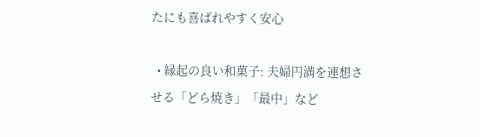たにも喜ばれやすく安心

  • 縁起の良い和菓子: 夫婦円満を連想させる「どら焼き」「最中」など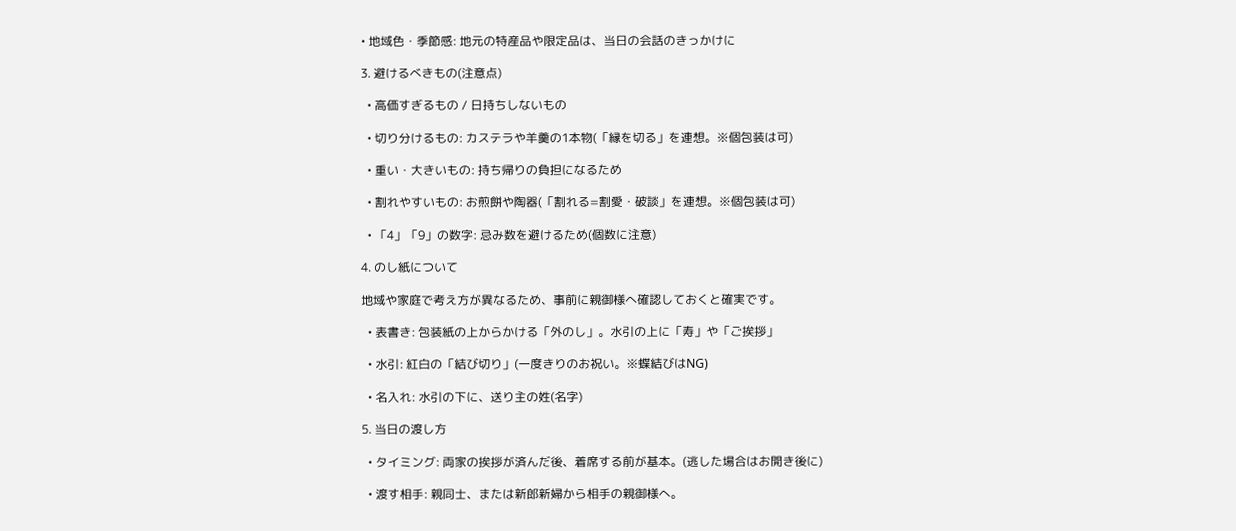• 地域色・季節感: 地元の特産品や限定品は、当日の会話のきっかけに

3. 避けるべきもの(注意点)

  • 高価すぎるもの / 日持ちしないもの

  • 切り分けるもの: カステラや羊羹の1本物(「縁を切る」を連想。※個包装は可)

  • 重い・大きいもの: 持ち帰りの負担になるため

  • 割れやすいもの: お煎餅や陶器(「割れる=割愛・破談」を連想。※個包装は可)

  • 「4」「9」の数字: 忌み数を避けるため(個数に注意)

4. のし紙について

地域や家庭で考え方が異なるため、事前に親御様へ確認しておくと確実です。

  • 表書き: 包装紙の上からかける「外のし」。水引の上に「寿」や「ご挨拶」

  • 水引: 紅白の「結び切り」(一度きりのお祝い。※蝶結びはNG)

  • 名入れ: 水引の下に、送り主の姓(名字)

5. 当日の渡し方

  • タイミング: 両家の挨拶が済んだ後、着席する前が基本。(逃した場合はお開き後に)

  • 渡す相手: 親同士、または新郎新婦から相手の親御様へ。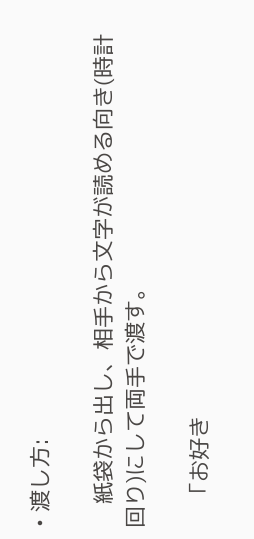• 渡し方:

    紙袋から出し、相手から文字が読める向き(時計回り)にして両手で渡す。

    「お好き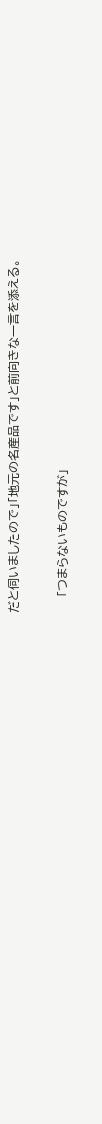だと伺いましたので」「地元の名産品です」と前向きな一言を添える。

    「つまらないものですが」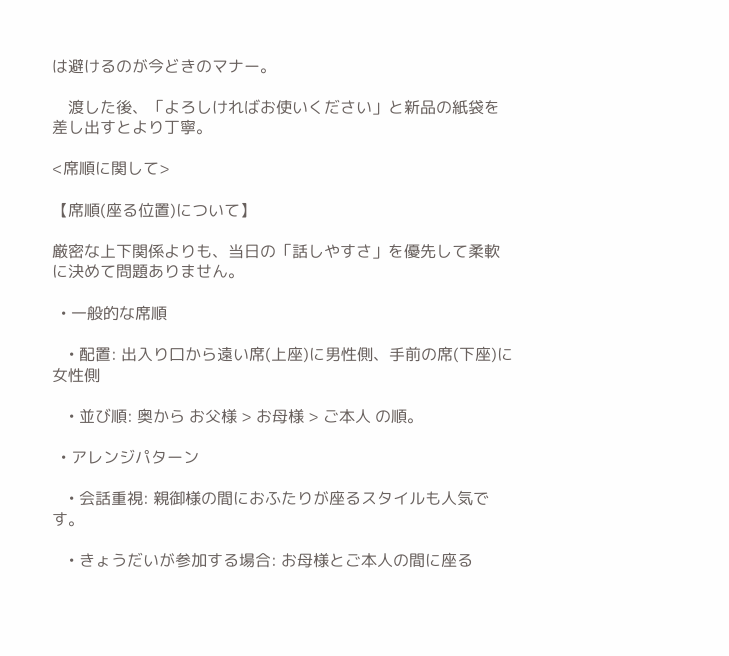は避けるのが今どきのマナー。

    渡した後、「よろしければお使いください」と新品の紙袋を差し出すとより丁寧。

<席順に関して>

【席順(座る位置)について】

厳密な上下関係よりも、当日の「話しやすさ」を優先して柔軟に決めて問題ありません。

  • 一般的な席順

    • 配置: 出入り口から遠い席(上座)に男性側、手前の席(下座)に女性側

    • 並び順: 奥から お父様 > お母様 > ご本人 の順。

  • アレンジパターン

    • 会話重視: 親御様の間におふたりが座るスタイルも人気です。

    • きょうだいが参加する場合: お母様とご本人の間に座る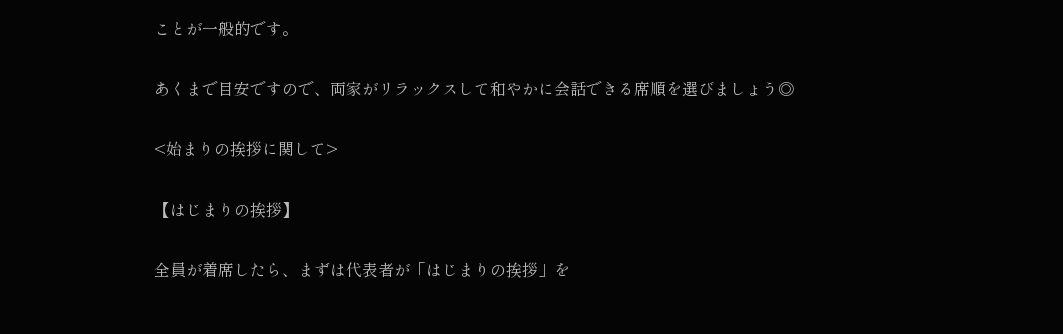ことが一般的です。

あくまで目安ですので、両家がリラックスして和やかに会話できる席順を選びましょう◎

<始まりの挨拶に関して>

【はじまりの挨拶】

全員が着席したら、まずは代表者が「はじまりの挨拶」を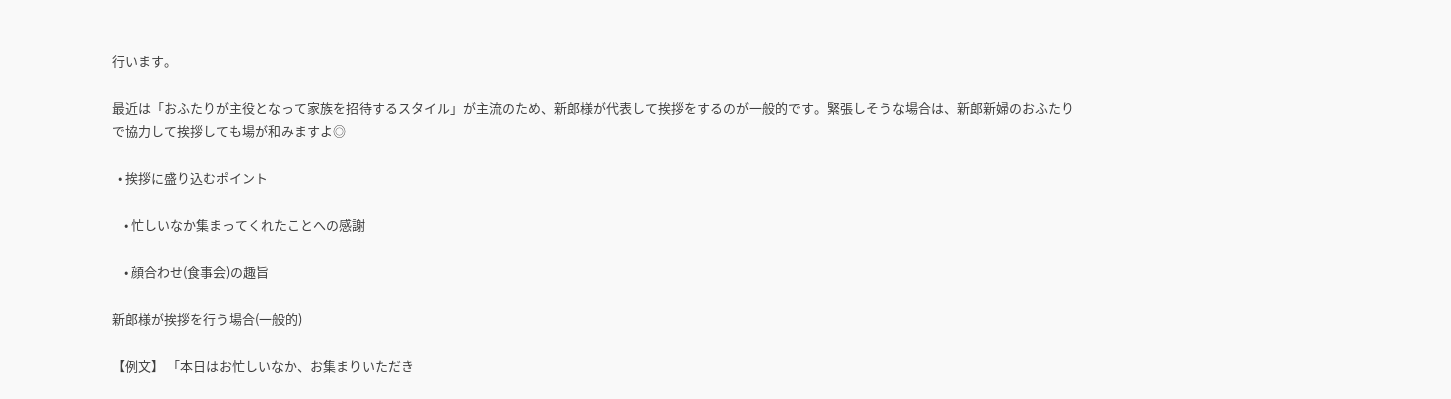行います。

最近は「おふたりが主役となって家族を招待するスタイル」が主流のため、新郎様が代表して挨拶をするのが一般的です。緊張しそうな場合は、新郎新婦のおふたりで協力して挨拶しても場が和みますよ◎

  • 挨拶に盛り込むポイント

    • 忙しいなか集まってくれたことへの感謝

    • 顔合わせ(食事会)の趣旨

新郎様が挨拶を行う場合(一般的)

【例文】 「本日はお忙しいなか、お集まりいただき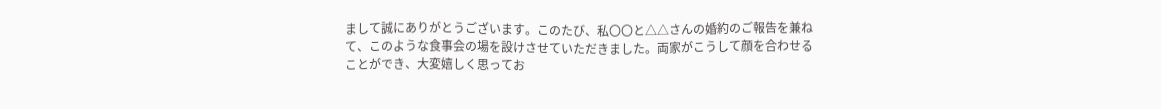まして誠にありがとうございます。このたび、私〇〇と△△さんの婚約のご報告を兼ねて、このような食事会の場を設けさせていただきました。両家がこうして顔を合わせることができ、大変嬉しく思ってお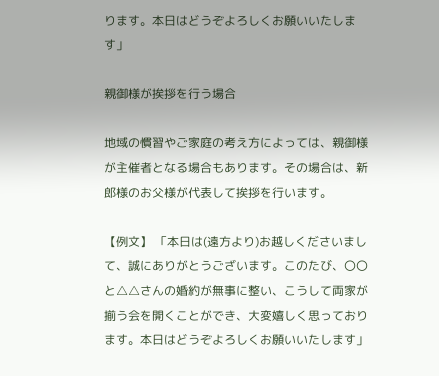ります。本日はどうぞよろしくお願いいたします」

親御様が挨拶を行う場合

地域の慣習やご家庭の考え方によっては、親御様が主催者となる場合もあります。その場合は、新郎様のお父様が代表して挨拶を行います。

【例文】 「本日は(遠方より)お越しくださいまして、誠にありがとうございます。このたび、〇〇と△△さんの婚約が無事に整い、こうして両家が揃う会を開くことができ、大変嬉しく思っております。本日はどうぞよろしくお願いいたします」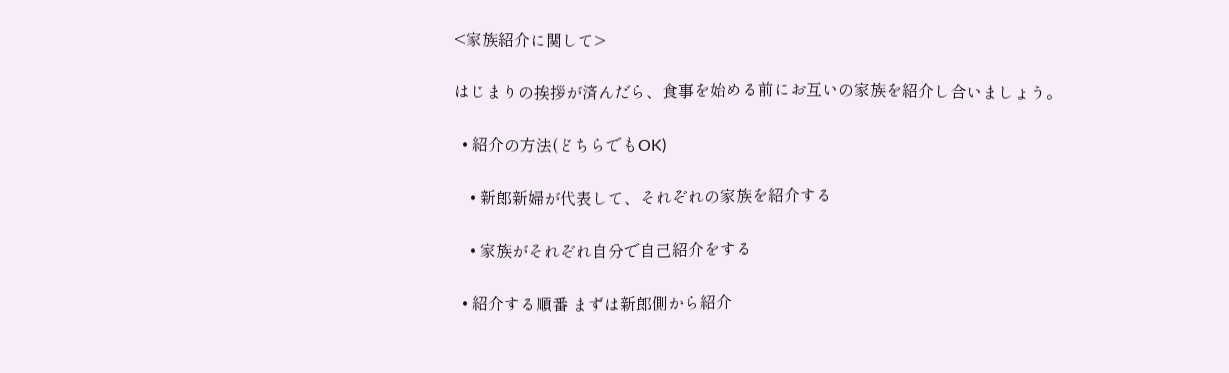<家族紹介に関して>

はじまりの挨拶が済んだら、食事を始める前にお互いの家族を紹介し合いましょう。

  • 紹介の方法(どちらでもOK)

    • 新郎新婦が代表して、それぞれの家族を紹介する

    • 家族がそれぞれ自分で自己紹介をする

  • 紹介する順番 まずは新郎側から紹介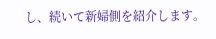し、続いて新婦側を紹介します。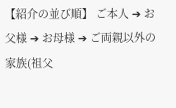【紹介の並び順】 ご本人 ➔ お父様 ➔ お母様 ➔ ご両親以外の家族(祖父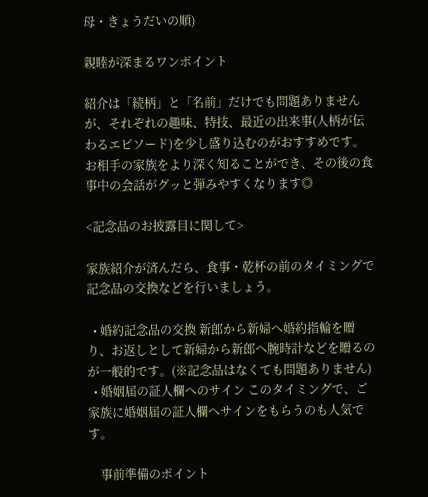母・きょうだいの順)

親睦が深まるワンポイント

紹介は「続柄」と「名前」だけでも問題ありませんが、それぞれの趣味、特技、最近の出来事(人柄が伝わるエピソード)を少し盛り込むのがおすすめです。お相手の家族をより深く知ることができ、その後の食事中の会話がグッと弾みやすくなります◎

<記念品のお披露目に関して>

家族紹介が済んだら、食事・乾杯の前のタイミングで記念品の交換などを行いましょう。

  • 婚約記念品の交換 新郎から新婦へ婚約指輪を贈り、お返しとして新婦から新郎へ腕時計などを贈るのが一般的です。(※記念品はなくても問題ありません)
  • 婚姻届の証人欄へのサイン このタイミングで、ご家族に婚姻届の証人欄へサインをもらうのも人気です。

    事前準備のポイント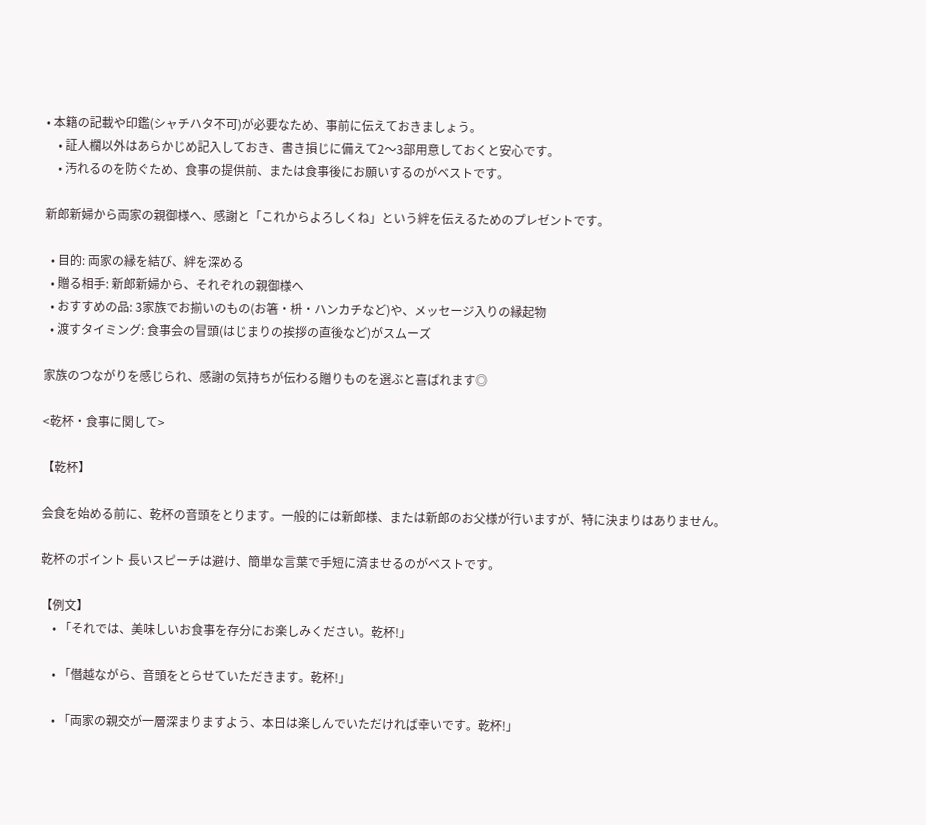• 本籍の記載や印鑑(シャチハタ不可)が必要なため、事前に伝えておきましょう。
    • 証人欄以外はあらかじめ記入しておき、書き損じに備えて2〜3部用意しておくと安心です。
    • 汚れるのを防ぐため、食事の提供前、または食事後にお願いするのがベストです。

新郎新婦から両家の親御様へ、感謝と「これからよろしくね」という絆を伝えるためのプレゼントです。

  • 目的: 両家の縁を結び、絆を深める
  • 贈る相手: 新郎新婦から、それぞれの親御様へ
  • おすすめの品: 3家族でお揃いのもの(お箸・枡・ハンカチなど)や、メッセージ入りの縁起物
  • 渡すタイミング: 食事会の冒頭(はじまりの挨拶の直後など)がスムーズ

家族のつながりを感じられ、感謝の気持ちが伝わる贈りものを選ぶと喜ばれます◎

<乾杯・食事に関して>

【乾杯】

会食を始める前に、乾杯の音頭をとります。一般的には新郎様、または新郎のお父様が行いますが、特に決まりはありません。

乾杯のポイント 長いスピーチは避け、簡単な言葉で手短に済ませるのがベストです。

【例文】
    • 「それでは、美味しいお食事を存分にお楽しみください。乾杯!」

    • 「僭越ながら、音頭をとらせていただきます。乾杯!」

    • 「両家の親交が一層深まりますよう、本日は楽しんでいただければ幸いです。乾杯!」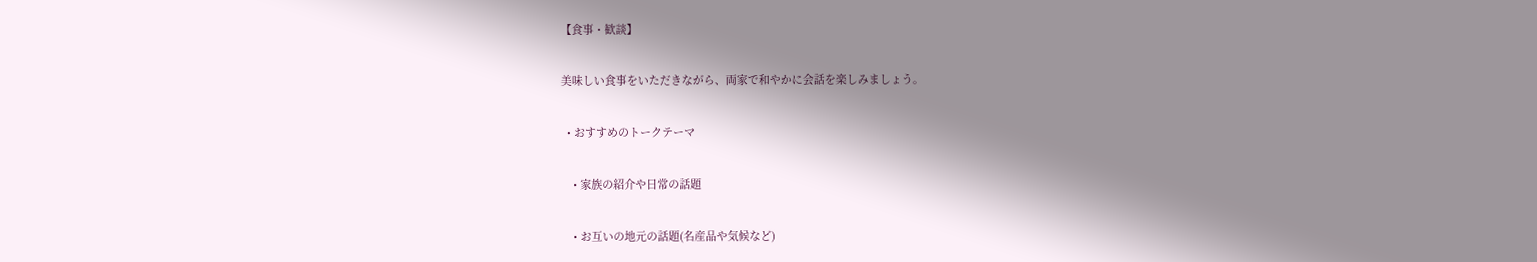【食事・歓談】

美味しい食事をいただきながら、両家で和やかに会話を楽しみましょう。

  • おすすめのトークテーマ

    • 家族の紹介や日常の話題

    • お互いの地元の話題(名産品や気候など)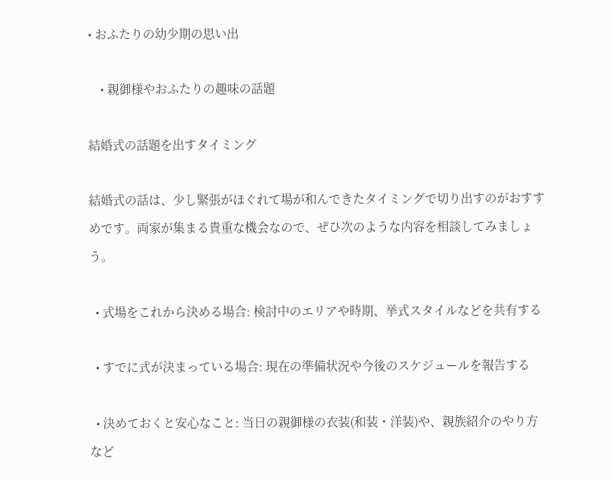• おふたりの幼少期の思い出

    • 親御様やおふたりの趣味の話題

結婚式の話題を出すタイミング

結婚式の話は、少し緊張がほぐれて場が和んできたタイミングで切り出すのがおすすめです。両家が集まる貴重な機会なので、ぜひ次のような内容を相談してみましょう。

  • 式場をこれから決める場合: 検討中のエリアや時期、挙式スタイルなどを共有する

  • すでに式が決まっている場合: 現在の準備状況や今後のスケジュールを報告する

  • 決めておくと安心なこと: 当日の親御様の衣装(和装・洋装)や、親族紹介のやり方など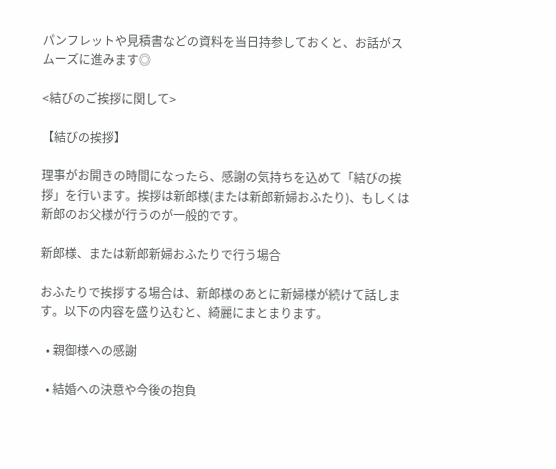パンフレットや見積書などの資料を当日持参しておくと、お話がスムーズに進みます◎

<結びのご挨拶に関して>

【結びの挨拶】

理事がお開きの時間になったら、感謝の気持ちを込めて「結びの挨拶」を行います。挨拶は新郎様(または新郎新婦おふたり)、もしくは新郎のお父様が行うのが一般的です。

新郎様、または新郎新婦おふたりで行う場合

おふたりで挨拶する場合は、新郎様のあとに新婦様が続けて話します。以下の内容を盛り込むと、綺麗にまとまります。

  • 親御様への感謝

  • 結婚への決意や今後の抱負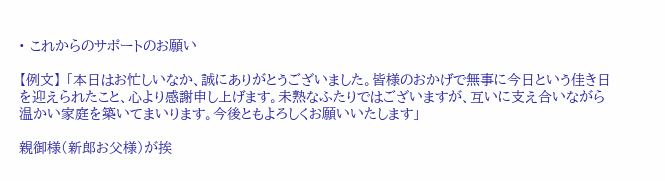• これからのサポートのお願い

【例文】 「本日はお忙しいなか、誠にありがとうございました。皆様のおかげで無事に今日という佳き日を迎えられたこと、心より感謝申し上げます。未熟なふたりではございますが、互いに支え合いながら温かい家庭を築いてまいります。今後ともよろしくお願いいたします」

親御様(新郎お父様)が挨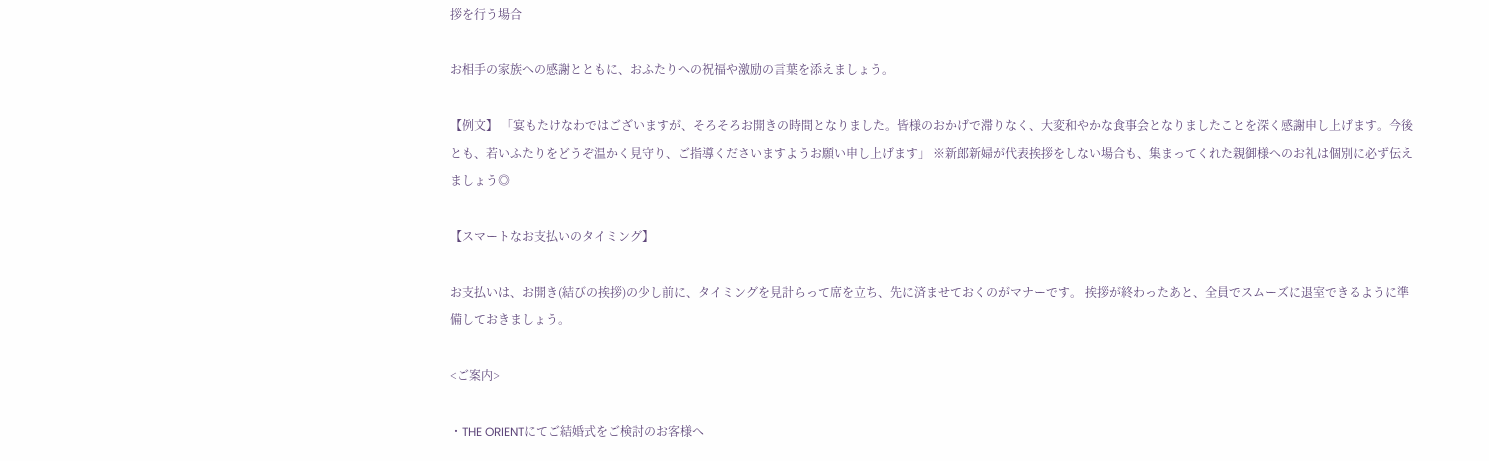拶を行う場合

お相手の家族への感謝とともに、おふたりへの祝福や激励の言葉を添えましょう。

【例文】 「宴もたけなわではございますが、そろそろお開きの時間となりました。皆様のおかげで滞りなく、大変和やかな食事会となりましたことを深く感謝申し上げます。今後とも、若いふたりをどうぞ温かく見守り、ご指導くださいますようお願い申し上げます」 ※新郎新婦が代表挨拶をしない場合も、集まってくれた親御様へのお礼は個別に必ず伝えましょう◎

【スマートなお支払いのタイミング】

お支払いは、お開き(結びの挨拶)の少し前に、タイミングを見計らって席を立ち、先に済ませておくのがマナーです。 挨拶が終わったあと、全員でスムーズに退室できるように準備しておきましょう。

<ご案内>

・THE ORIENTにてご結婚式をご検討のお客様へ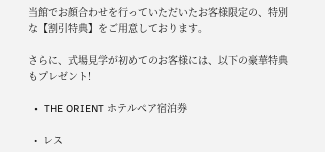当館でお顔合わせを行っていただいたお客様限定の、特別な【割引特典】をご用意しております。

さらに、式場見学が初めてのお客様には、以下の豪華特典もプレゼント!

  •  THE ORIENT ホテルペア宿泊券

  •  レス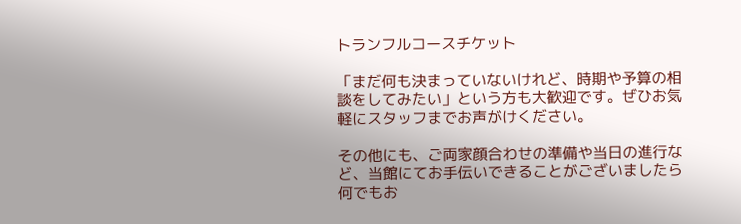トランフルコースチケット

「まだ何も決まっていないけれど、時期や予算の相談をしてみたい」という方も大歓迎です。ぜひお気軽にスタッフまでお声がけください。

その他にも、ご両家顔合わせの準備や当日の進行など、当館にてお手伝いできることがございましたら何でもお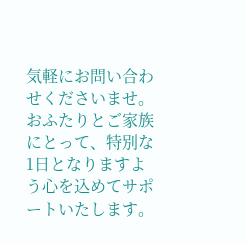気軽にお問い合わせくださいませ。 おふたりとご家族にとって、特別な1日となりますよう心を込めてサポートいたします。